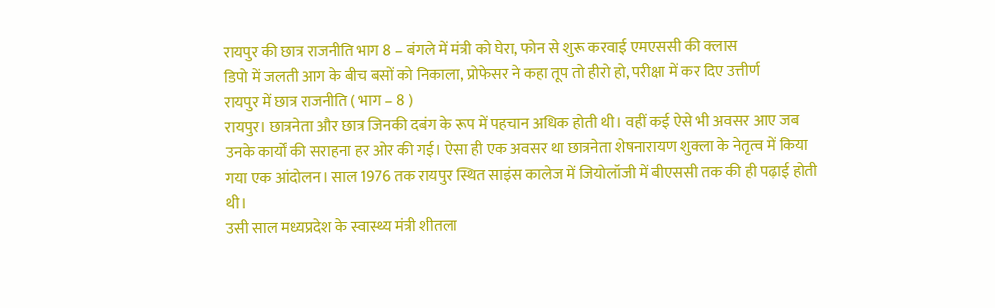रायपुर की छात्र राजनीति भाग 8 – बंगले में मंत्री को घेरा, फोन से शुरू करवाई एमएससी की क्लास
डिपो में जलती आग के बीच बसों को निकाला, प्रोफेसर ने कहा तूप तो हीरो हो, परीक्षा में कर दिए उत्तीर्ण
रायपुर में छात्र राजनीति ( भाग – 8 )
रायपुर। छात्रनेता और छात्र जिनकी दबंग के रूप में पहचान अधिक होती थी। वहीं कई ऐसे भी अवसर आए जब उनके कार्यों की सराहना हर ओर की गई। ऐसा ही एक अवसर था छात्रनेता शेषनारायण शुक्ला के नेतृत्व में किया गया एक आंदोलन। साल 1976 तक रायपुर स्थित साइंस कालेज में जियोलॉजी में बीएससी तक की ही पढ़ाई होती थी।
उसी साल मध्यप्रदेश के स्वास्थ्य मंत्री शीतला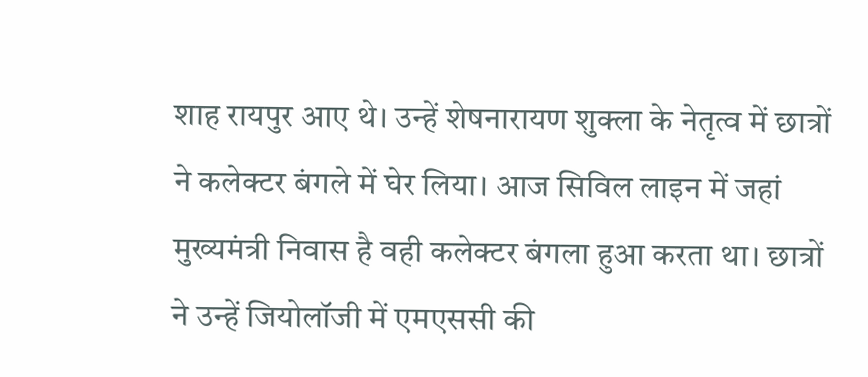शाह रायपुर आए थे। उन्हें शेषनारायण शुक्ला के नेतृत्व में छात्रों ने कलेक्टर बंगले में घेर लिया। आज सिविल लाइन में जहां मुख्यमंत्री निवास है वही कलेक्टर बंगला हुआ करता था। छात्रों ने उन्हें जियोलॉजी में एमएससी की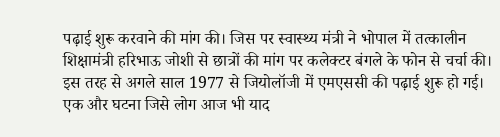पढ़ाई शुरू करवाने की मांग की। जिस पर स्वास्थ्य मंत्री ने भोपाल में तत्कालीन शिक्षामंत्री हरिभाऊ जोशी से छात्रों की मांग पर कलेक्टर बंगले के फोन से चर्चा की। इस तरह से अगले साल 1977 से जियोलॉजी में एमएससी की पढ़ाई शुरू हो गई।
एक और घटना जिसे लोग आज भी याद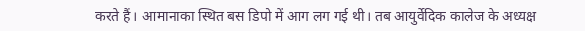करते हैं। आमानाका स्थित बस डिपो में आग लग गई थी। तब आयुर्वेदिक कालेज के अध्यक्ष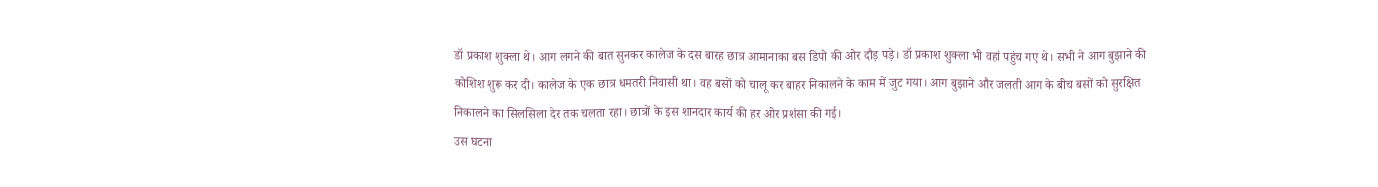डॉ प्रकाश शुक्ला थे। आग लगने की बात सुनकर कालेज के दस बारह छात्र आमानाका बस डिपो की ओर दौड़ पड़े। डॉ प्रकाश शुक्ला भी वहां पहुंच गए थे। सभी ने आग बुझाने की कोशिश शुरू कर दी। कालेज के एक छात्र धमतरी निवासी था। वह बसों को चालू कर बाहर निकालने के काम में जुट गया। आग बुझाने और जलती आग के बीच बसों को सुरक्षित निकालने का सिलसिला देर तक चलता रहा। छात्रों के इस शानदार कार्य की हर ओर प्रशंसा की गई।
उस घटना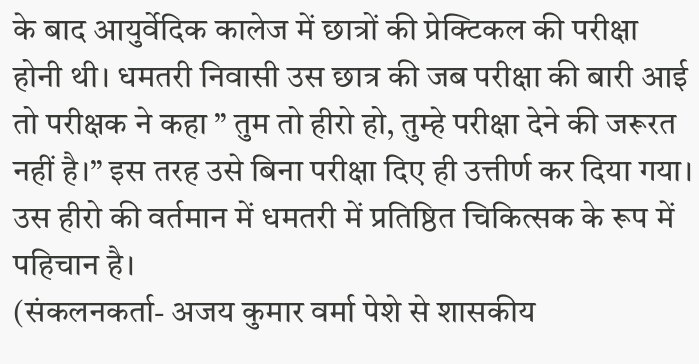के बाद आयुर्वेदिक कालेज में छात्रों की प्रेक्टिकल की परीक्षा होनी थी। धमतरी निवासी उस छात्र की जब परीक्षा की बारी आई तो परीक्षक ने कहा ” तुम तो हीरो हो, तुम्हे परीक्षा देने की जरूरत नहीं है।” इस तरह उसे बिना परीक्षा दिए ही उत्तीर्ण कर दिया गया। उस हीरो की वर्तमान में धमतरी में प्रतिष्ठित चिकित्सक के रूप में पहिचान है।
(संकलनकर्ता- अजय कुमार वर्मा पेशे से शासकीय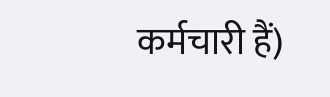कर्मचारी हैं)